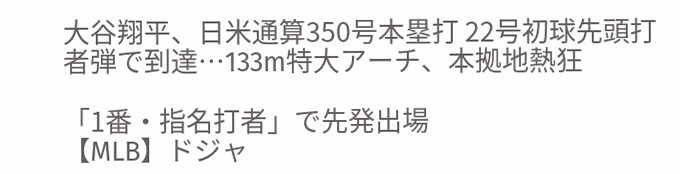大谷翔平、日米通算350号本塁打 22号初球先頭打者弾で到達…133m特大アーチ、本拠地熱狂

「1番・指名打者」で先発出場
【MLB】ドジャ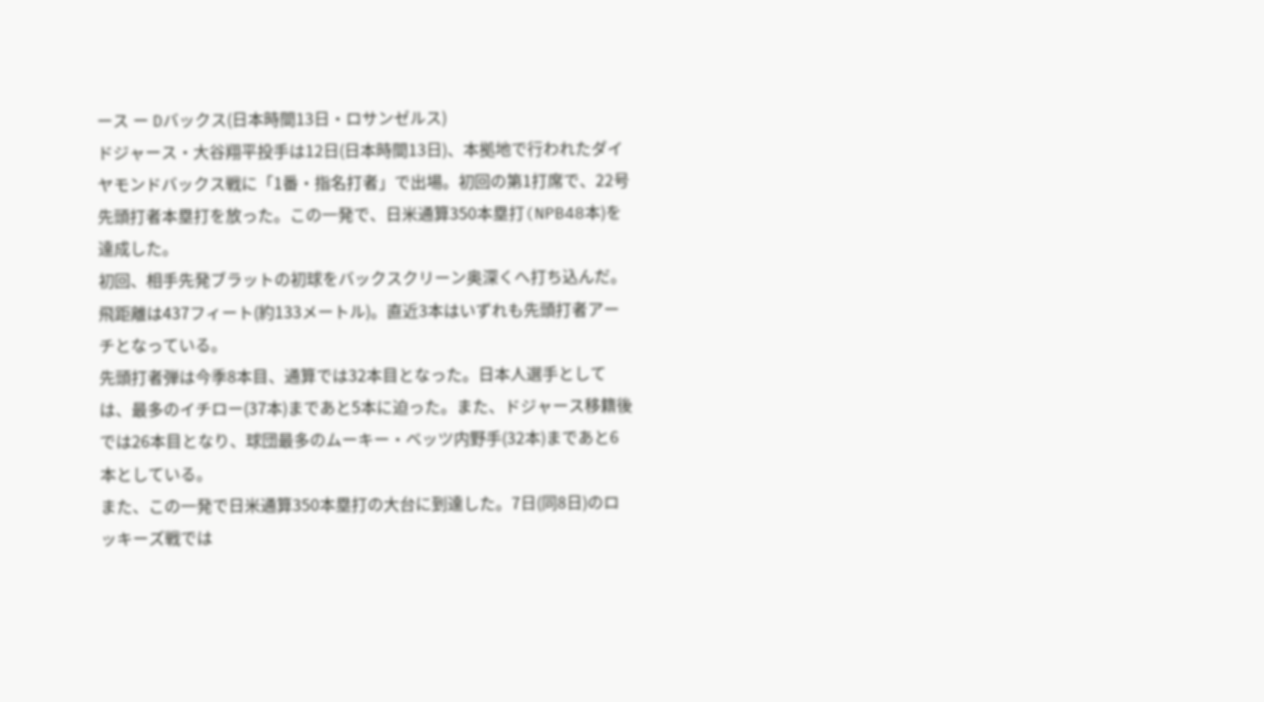ース ー Dバックス(日本時間13日・ロサンゼルス)
ドジャース・大谷翔平投手は12日(日本時間13日)、本拠地で行われたダイヤモンドバックス戦に「1番・指名打者」で出場。初回の第1打席で、22号先頭打者本塁打を放った。この一発で、日米通算350本塁打(NPB48本)を達成した。
初回、相手先発ブラットの初球をバックスクリーン奥深くへ打ち込んだ。飛距離は437フィート(約133メートル)。直近3本はいずれも先頭打者アーチとなっている。
先頭打者弾は今季8本目、通算では32本目となった。日本人選手としては、最多のイチロー(37本)まであと5本に迫った。また、ドジャース移籍後では26本目となり、球団最多のムーキー・ベッツ内野手(32本)まであと6本としている。
また、この一発で日米通算350本塁打の大台に到達した。7日(同8日)のロッキーズ戦では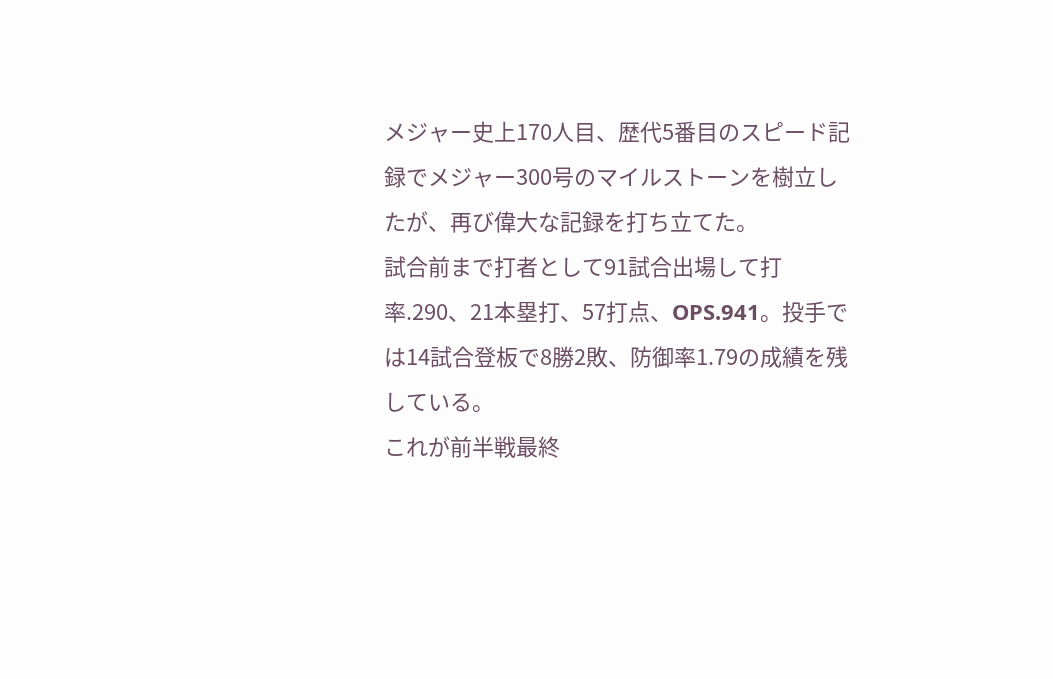メジャー史上170人目、歴代5番目のスピード記録でメジャー300号のマイルストーンを樹立したが、再び偉大な記録を打ち立てた。
試合前まで打者として91試合出場して打率.290、21本塁打、57打点、OPS.941。投手では14試合登板で8勝2敗、防御率1.79の成績を残している。
これが前半戦最終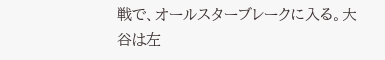戦で、オールスターブレークに入る。大谷は左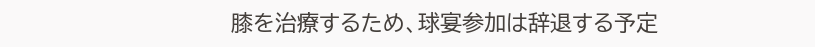膝を治療するため、球宴参加は辞退する予定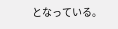となっている。